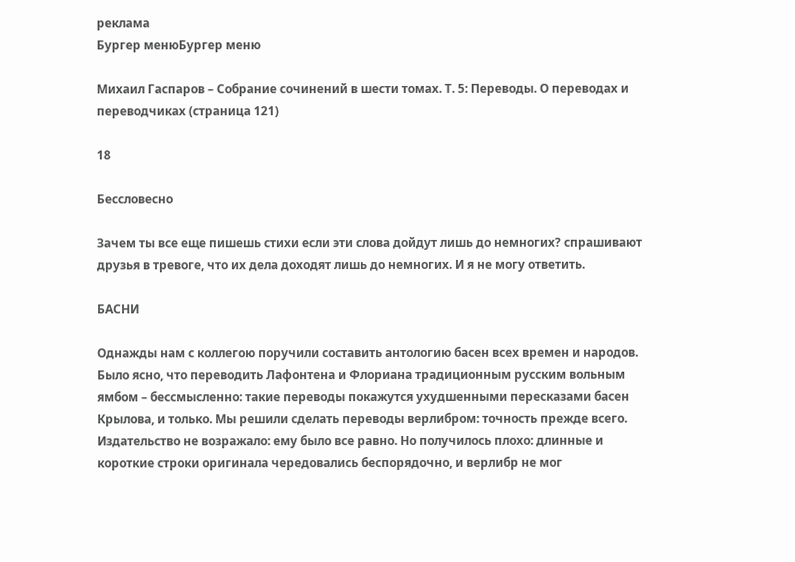реклама
Бургер менюБургер меню

Михаил Гаспаров – Собрание сочинений в шести томах. Т. 5: Переводы. О переводах и переводчиках (страница 121)

18

Бессловесно

Зачем ты все еще пишешь стихи если эти слова дойдут лишь до немногих? спрашивают друзья в тревоге, что их дела доходят лишь до немногих. И я не могу ответить.

БАСНИ

Однажды нам с коллегою поручили составить антологию басен всех времен и народов. Было ясно, что переводить Лафонтена и Флориана традиционным русским вольным ямбом – бессмысленно: такие переводы покажутся ухудшенными пересказами басен Крылова, и только. Мы решили сделать переводы верлибром: точность прежде всего. Издательство не возражало: ему было все равно. Но получилось плохо: длинные и короткие строки оригинала чередовались беспорядочно, и верлибр не мог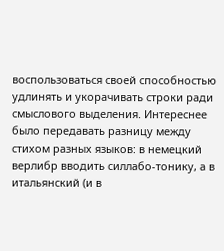воспользоваться своей способностью удлинять и укорачивать строки ради смыслового выделения. Интереснее было передавать разницу между стихом разных языков: в немецкий верлибр вводить силлабо-тонику, а в итальянский (и в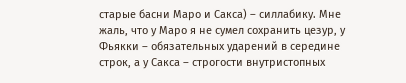старые басни Маро и Сакса) – силлабику. Мне жаль, что у Маро я не сумел сохранить цезур, у Фьякки – обязательных ударений в середине строк, а у Сакса – строгости внутристопных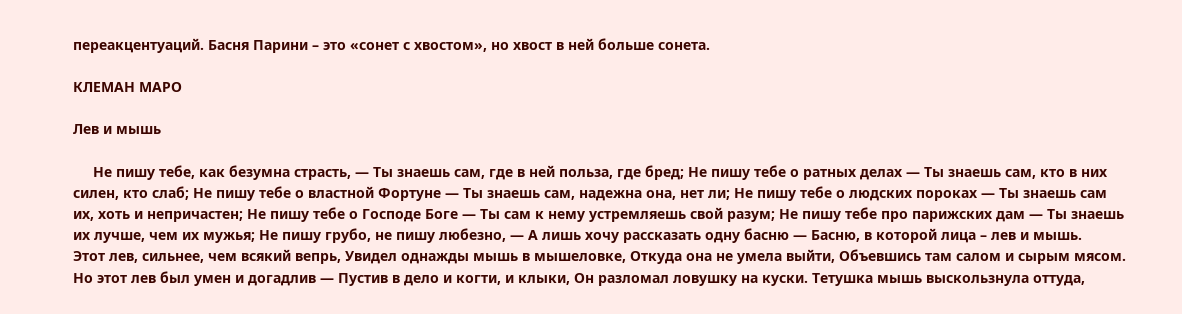переакцентуаций. Басня Парини – это «сонет с хвостом», но хвост в ней больше сонета.

КЛЕМАН МАРО

Лев и мышь

     Не пишу тебе, как безумна страсть, — Ты знаешь сам, где в ней польза, где бред; Не пишу тебе о ратных делах — Ты знаешь сам, кто в них силен, кто слаб; Не пишу тебе о властной Фортуне — Ты знаешь сам, надежна она, нет ли; Не пишу тебе о людских пороках — Ты знаешь сам их, хоть и непричастен; Не пишу тебе о Господе Боге — Ты сам к нему устремляешь свой разум; Не пишу тебе про парижских дам — Ты знаешь их лучше, чем их мужья; Не пишу грубо, не пишу любезно, — А лишь хочу рассказать одну басню — Басню, в которой лица – лев и мышь.      Этот лев, сильнее, чем всякий вепрь, Увидел однажды мышь в мышеловке, Откуда она не умела выйти, Объевшись там салом и сырым мясом. Но этот лев был умен и догадлив — Пустив в дело и когти, и клыки, Он разломал ловушку на куски. Тетушка мышь выскользнула оттуда,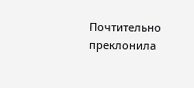Почтительно преклонила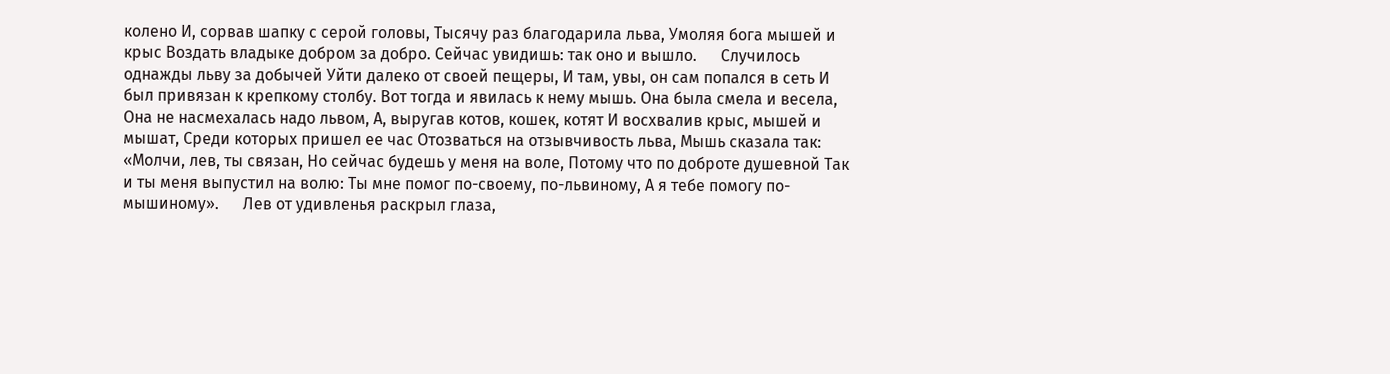колено И, сорвав шапку с серой головы, Тысячу раз благодарила льва, Умоляя бога мышей и крыс Воздать владыке добром за добро. Сейчас увидишь: так оно и вышло.      Случилось однажды льву за добычей Уйти далеко от своей пещеры, И там, увы, он сам попался в сеть И был привязан к крепкому столбу. Вот тогда и явилась к нему мышь. Она была смела и весела, Она не насмехалась надо львом, А, выругав котов, кошек, котят И восхвалив крыс, мышей и мышат, Среди которых пришел ее час Отозваться на отзывчивость льва, Мышь сказала так: «Молчи, лев, ты связан, Но сейчас будешь у меня на воле, Потому что по доброте душевной Так и ты меня выпустил на волю: Ты мне помог по-своему, по-львиному, А я тебе помогу по-мышиному».      Лев от удивленья раскрыл глаза,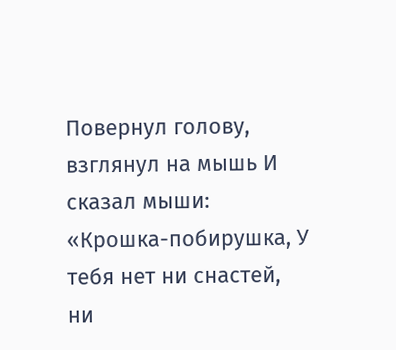Повернул голову, взглянул на мышь И сказал мыши: «Крошка-побирушка, У тебя нет ни снастей, ни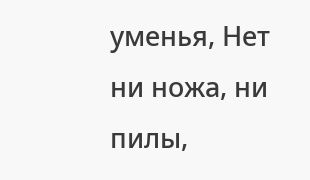уменья, Нет ни ножа, ни пилы,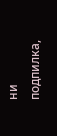ни подпилка,